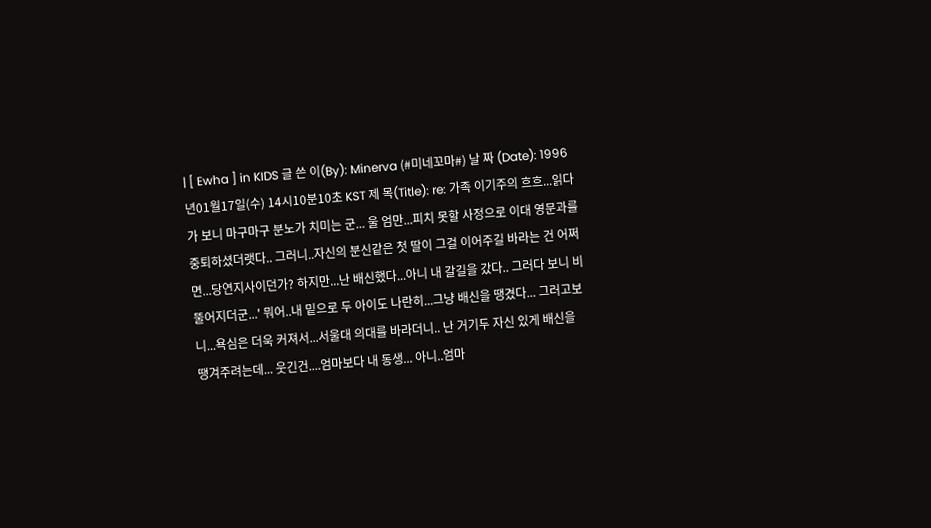| [ Ewha ] in KIDS 글 쓴 이(By): Minerva (#미네꼬마#) 날 짜 (Date): 1996년01월17일(수) 14시10분10초 KST 제 목(Title): re: 가족 이기주의 흐흐...읽다가 보니 마구마구 분노가 치미는 군... 울 엄만...피치 못할 사정으로 이대 영문과를 중퇴하셨더랫다.. 그러니..자신의 분신같은 첫 딸이 그걸 이어주길 바라는 건 어쩌면...당연지사이던가? 하지만...난 배신했다...아니 내 갈길을 갔다.. 그러다 보니 비뚤어지더군...' 뭐어..내 밑으로 두 아이도 나란히...그냥 배신을 땡겼다... 그러고보니...욕심은 더욱 커져서...서울대 의대를 바라더니.. 난 거기두 자신 있게 배신을 땡겨주려는데... 웃긴건....엄마보다 내 동생... 아니..엄마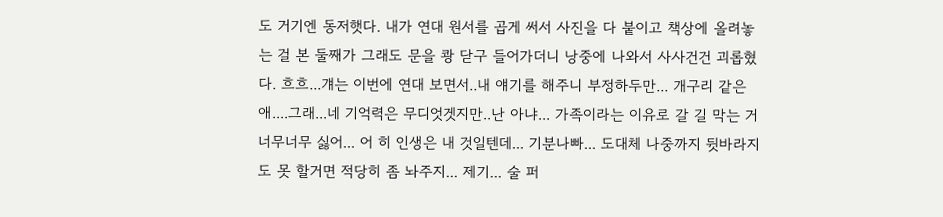도 거기엔 동저햇다. 내가 연대 원서를 곱게 써서 사진을 다 붙이고 책상에 올려놓는 걸 본 둘째가 그래도 문을 쾅 닫구 들어가더니 낭중에 나와서 사사건건 괴롭혔다. 흐흐...걔는 이번에 연대 보면서..내 얘기를 해주니 부정하두만... 개구리 같은 애....그래...네 기억력은 무디엇겟지만..난 아냐... 가족이라는 이유로 갈 길 막는 거 너무너무 싫어... 어 히 인생은 내 것일텐데... 기분나빠... 도대체 나중까지 뒷바라지도 못 할거면 적당히 좀 놔주지... 제기... 술 퍼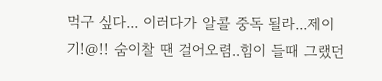먹구 싶다... 이러다가 알콜 중독 될라...제이기!@!! 숨이찰 땐 걸어오렴..힘이 들때 그랬던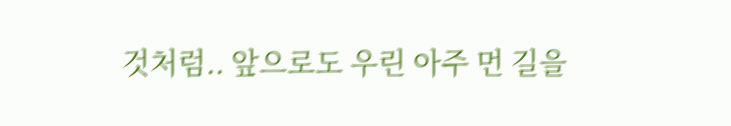것처럼.. 앞으로도 우린 아주 먼 길을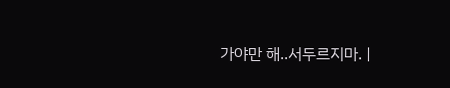가야만 해..서두르지마. |